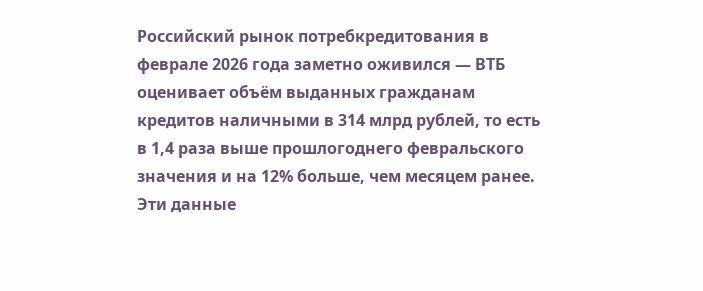Российский рынок потребкредитования в феврале 2026 года заметно оживился — ВТБ оценивает объём выданных гражданам кредитов наличными в 314 млрд рублей, то есть в 1,4 раза выше прошлогоднего февральского значения и на 12% больше, чем месяцем ранее.
Эти данные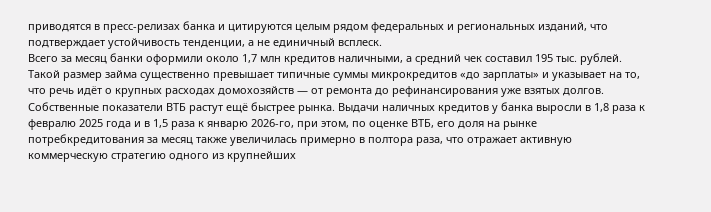приводятся в пресс‑релизах банка и цитируются целым рядом федеральных и региональных изданий, что подтверждает устойчивость тенденции, а не единичный всплеск.
Всего за месяц банки оформили около 1,7 млн кредитов наличными, а средний чек составил 195 тыс. рублей. Такой размер займа существенно превышает типичные суммы микрокредитов «до зарплаты» и указывает на то, что речь идёт о крупных расходах домохозяйств — от ремонта до рефинансирования уже взятых долгов.
Собственные показатели ВТБ растут ещё быстрее рынка. Выдачи наличных кредитов у банка выросли в 1,8 раза к февралю 2025 года и в 1,5 раза к январю 2026‑го, при этом, по оценке ВТБ, его доля на рынке потребкредитования за месяц также увеличилась примерно в полтора раза, что отражает активную коммерческую стратегию одного из крупнейших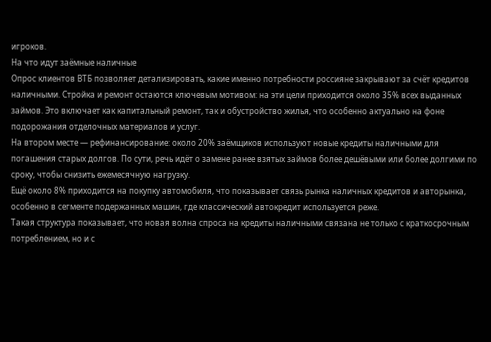игроков.
На что идут заёмные наличные
Опрос клиентов ВТБ позволяет детализировать, какие именно потребности россияне закрывают за счёт кредитов наличными. Стройка и ремонт остаются ключевым мотивом: на эти цели приходится около 35% всех выданных займов. Это включает как капитальный ремонт, так и обустройство жилья, что особенно актуально на фоне подорожания отделочных материалов и услуг.
На втором месте — рефинансирование: около 20% заёмщиков используют новые кредиты наличными для погашения старых долгов. По сути, речь идёт о замене ранее взятых займов более дешёвыми или более долгими по сроку, чтобы снизить ежемесячную нагрузку.
Ещё около 8% приходится на покупку автомобиля, что показывает связь рынка наличных кредитов и авторынка, особенно в сегменте подержанных машин, где классический автокредит используется реже.
Такая структура показывает, что новая волна спроса на кредиты наличными связана не только с краткосрочным потреблением, но и с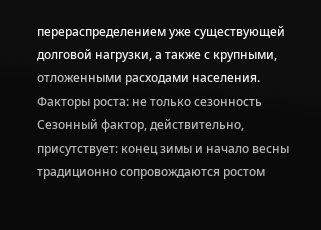перераспределением уже существующей долговой нагрузки, а также с крупными, отложенными расходами населения.
Факторы роста: не только сезонность
Сезонный фактор, действительно, присутствует: конец зимы и начало весны традиционно сопровождаются ростом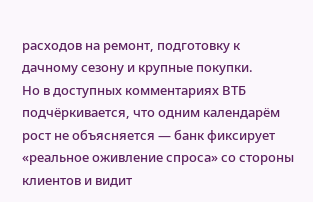расходов на ремонт, подготовку к дачному сезону и крупные покупки.
Но в доступных комментариях ВТБ подчёркивается, что одним календарём рост не объясняется — банк фиксирует «реальное оживление спроса» со стороны клиентов и видит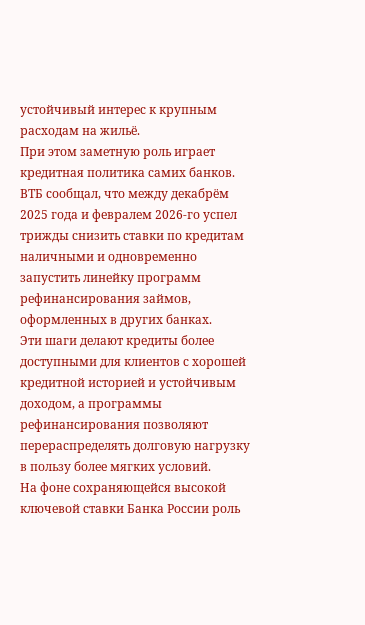устойчивый интерес к крупным расходам на жильё.
При этом заметную роль играет кредитная политика самих банков. ВТБ сообщал, что между декабрём 2025 года и февралем 2026‑го успел трижды снизить ставки по кредитам наличными и одновременно запустить линейку программ рефинансирования займов, оформленных в других банках.
Эти шаги делают кредиты более доступными для клиентов с хорошей кредитной историей и устойчивым доходом, а программы рефинансирования позволяют перераспределять долговую нагрузку в пользу более мягких условий.
На фоне сохраняющейся высокой ключевой ставки Банка России роль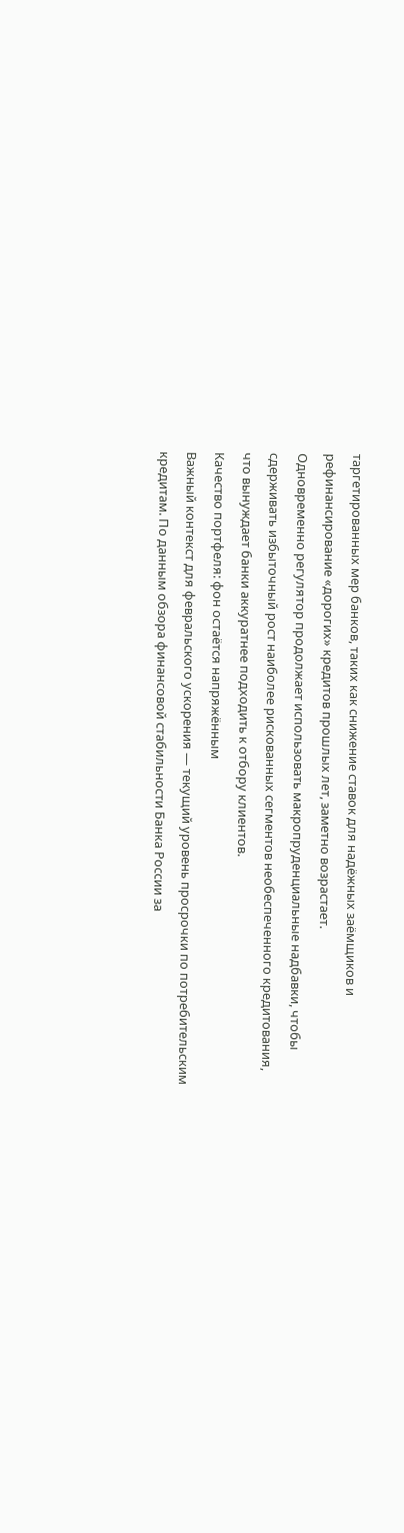таргетированных мер банков, таких как снижение ставок для надёжных заёмщиков и рефинансирование «дорогих» кредитов прошлых лет, заметно возрастает.
Одновременно регулятор продолжает использовать макропруденциальные надбавки, чтобы сдерживать избыточный рост наиболее рискованных сегментов необеспеченного кредитования, что вынуждает банки аккуратнее подходить к отбору клиентов.
Качество портфеля: фон остаётся напряжённым
Важный контекст для февральского ускорения — текущий уровень просрочки по потребительским кредитам. По данным обзора финансовой стабильности Банка России за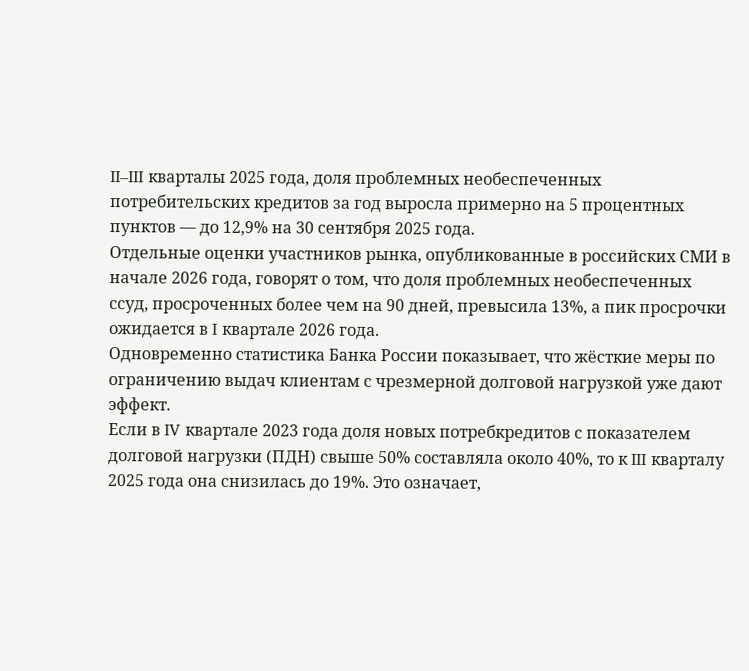II–III кварталы 2025 года, доля проблемных необеспеченных потребительских кредитов за год выросла примерно на 5 процентных пунктов — до 12,9% на 30 сентября 2025 года.
Отдельные оценки участников рынка, опубликованные в российских СМИ в начале 2026 года, говорят о том, что доля проблемных необеспеченных ссуд, просроченных более чем на 90 дней, превысила 13%, а пик просрочки ожидается в I квартале 2026 года.
Одновременно статистика Банка России показывает, что жёсткие меры по ограничению выдач клиентам с чрезмерной долговой нагрузкой уже дают эффект.
Если в IV квартале 2023 года доля новых потребкредитов с показателем долговой нагрузки (ПДН) свыше 50% составляла около 40%, то к III кварталу 2025 года она снизилась до 19%. Это означает,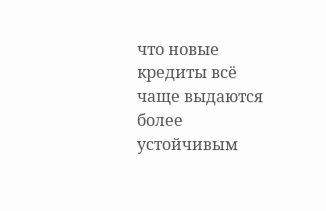что новые кредиты всё чаще выдаются более устойчивым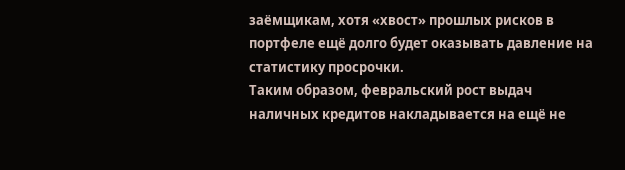заёмщикам, хотя «хвост» прошлых рисков в портфеле ещё долго будет оказывать давление на статистику просрочки.
Таким образом, февральский рост выдач наличных кредитов накладывается на ещё не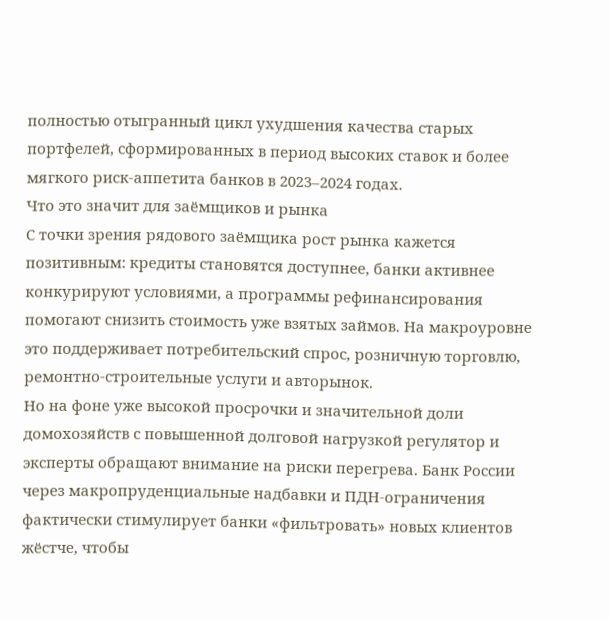полностью отыгранный цикл ухудшения качества старых портфелей, сформированных в период высоких ставок и более мягкого риск‑аппетита банков в 2023–2024 годах.
Что это значит для заёмщиков и рынка
С точки зрения рядового заёмщика рост рынка кажется позитивным: кредиты становятся доступнее, банки активнее конкурируют условиями, а программы рефинансирования помогают снизить стоимость уже взятых займов. На макроуровне это поддерживает потребительский спрос, розничную торговлю, ремонтно‑строительные услуги и авторынок.
Но на фоне уже высокой просрочки и значительной доли домохозяйств с повышенной долговой нагрузкой регулятор и эксперты обращают внимание на риски перегрева. Банк России через макропруденциальные надбавки и ПДН‑ограничения фактически стимулирует банки «фильтровать» новых клиентов жёстче, чтобы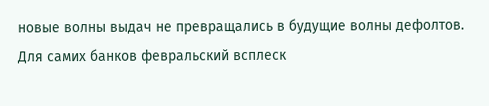новые волны выдач не превращались в будущие волны дефолтов.
Для самих банков февральский всплеск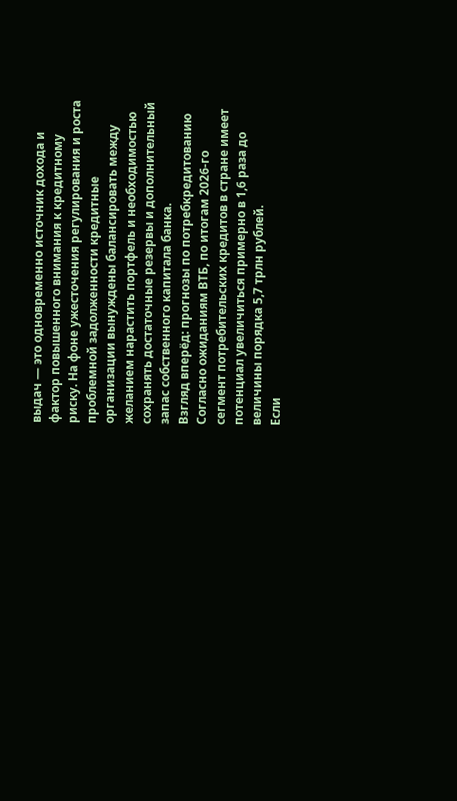выдач — это одновременно источник дохода и фактор повышенного внимания к кредитному риску. На фоне ужесточения регулирования и роста проблемной задолженности кредитные организации вынуждены балансировать между желанием нарастить портфель и необходимостью сохранять достаточные резервы и дополнительный запас собственного капитала банка.
Взгляд вперёд: прогнозы по потребкредитованию
Согласно ожиданиям ВТБ, по итогам 2026‑го сегмент потребительских кредитов в стране имеет потенциал увеличиться примерно в 1,6 раза до величины порядка 5,7 трлн рублей.
Если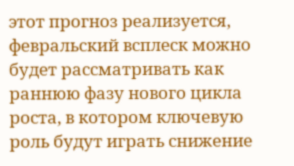этот прогноз реализуется, февральский всплеск можно будет рассматривать как раннюю фазу нового цикла роста, в котором ключевую роль будут играть снижение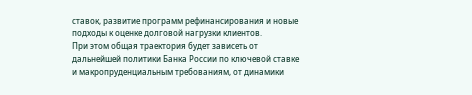ставок, развитие программ рефинансирования и новые подходы к оценке долговой нагрузки клиентов.
При этом общая траектория будет зависеть от дальнейшей политики Банка России по ключевой ставке и макропруденциальным требованиям, от динамики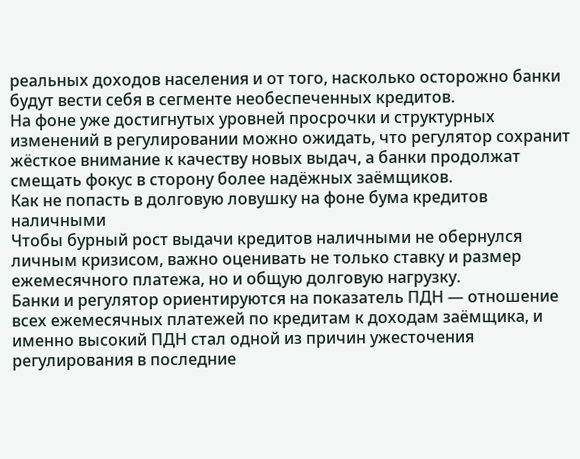реальных доходов населения и от того, насколько осторожно банки будут вести себя в сегменте необеспеченных кредитов.
На фоне уже достигнутых уровней просрочки и структурных изменений в регулировании можно ожидать, что регулятор сохранит жёсткое внимание к качеству новых выдач, а банки продолжат смещать фокус в сторону более надёжных заёмщиков.
Как не попасть в долговую ловушку на фоне бума кредитов наличными
Чтобы бурный рост выдачи кредитов наличными не обернулся личным кризисом, важно оценивать не только ставку и размер ежемесячного платежа, но и общую долговую нагрузку.
Банки и регулятор ориентируются на показатель ПДН — отношение всех ежемесячных платежей по кредитам к доходам заёмщика, и именно высокий ПДН стал одной из причин ужесточения регулирования в последние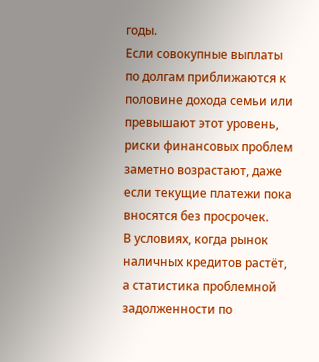годы.
Если совокупные выплаты по долгам приближаются к половине дохода семьи или превышают этот уровень, риски финансовых проблем заметно возрастают, даже если текущие платежи пока вносятся без просрочек.
В условиях, когда рынок наличных кредитов растёт, а статистика проблемной задолженности по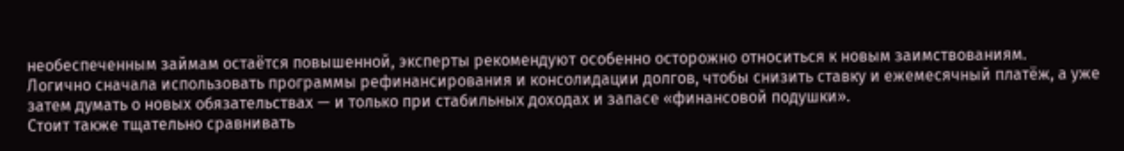необеспеченным займам остаётся повышенной, эксперты рекомендуют особенно осторожно относиться к новым заимствованиям.
Логично сначала использовать программы рефинансирования и консолидации долгов, чтобы снизить ставку и ежемесячный платёж, а уже затем думать о новых обязательствах — и только при стабильных доходах и запасе «финансовой подушки».
Стоит также тщательно сравнивать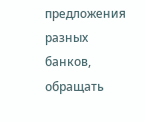предложения разных банков, обращать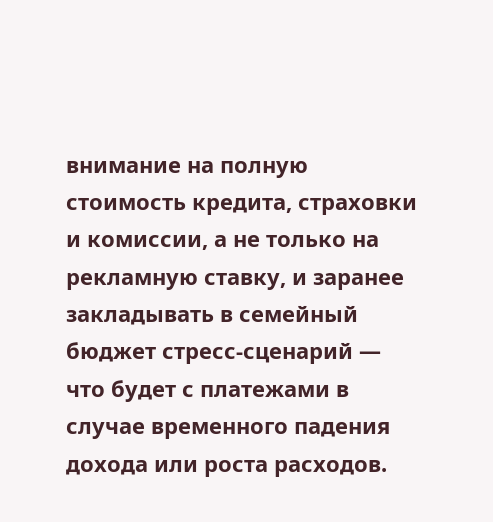внимание на полную стоимость кредита, страховки и комиссии, а не только на рекламную ставку, и заранее закладывать в семейный бюджет стресс‑сценарий — что будет с платежами в случае временного падения дохода или роста расходов.